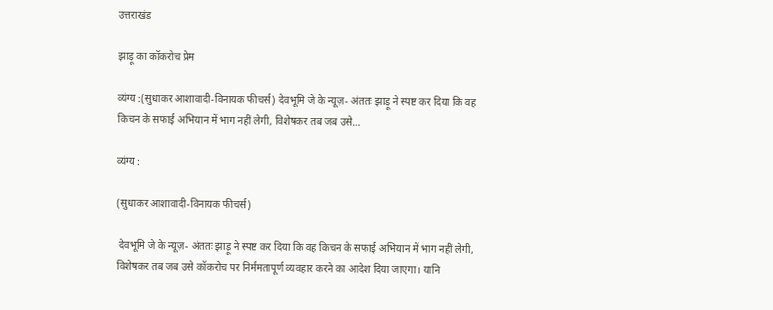उत्तराखंड

झाड़ू का कॉकरोच प्रेम

व्यंग्य :(सुधाकर आशावादी-विनायक फीचर्स) देवभूमि जे के न्यूज़- अंततः झाड़ू ने स्पष्ट कर दिया कि वह किचन के सफाई अभियान में भाग नहीं लेगी, विशेषकर तब जब उसे…

व्यंग्य :

(सुधाकर आशावादी-विनायक फीचर्स)

 देवभूमि जे के न्यूज़- अंततः झाड़ू ने स्पष्ट कर दिया कि वह किचन के सफाई अभियान में भाग नहीं लेगी, विशेषकर तब जब उसे कॉकरोच पर निर्ममतापूर्ण व्यवहार करने का आदेश दिया जाएगा। यानि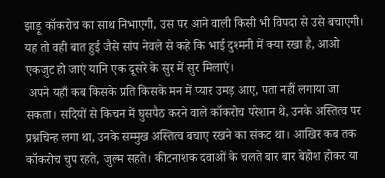झाड़ू कॉकरोच का साथ निभाएगी, उस पर आने वाली किसी भी विपदा से उसे बचाएगी। यह तो वही बात हुई जैसे सांप नेवले से कहे कि भाई दुश्मनी में क्या रखा है, आओ एकजुट हो जाएं यानि एक दूसरे के सुर में सुर मिलाएं।
 अपने यहाँ कब किसके प्रति किसके मन में प्यार उमड़ आए, पता नहीं लगाया जा सकता। सदियों से किचन में घुसपैठ करने वाले कॉकरोच परेशान थे, उनके अस्तित्व पर प्रश्नचिन्ह लगा था, उनके सम्मुख अस्तित्व बचाए रखने का संकट था। आखिर कब तक कॉकरोच चुप रहते, जुल्म सहते। कीटनाशक दवाओं के चलते बार बार बेहोश होकर या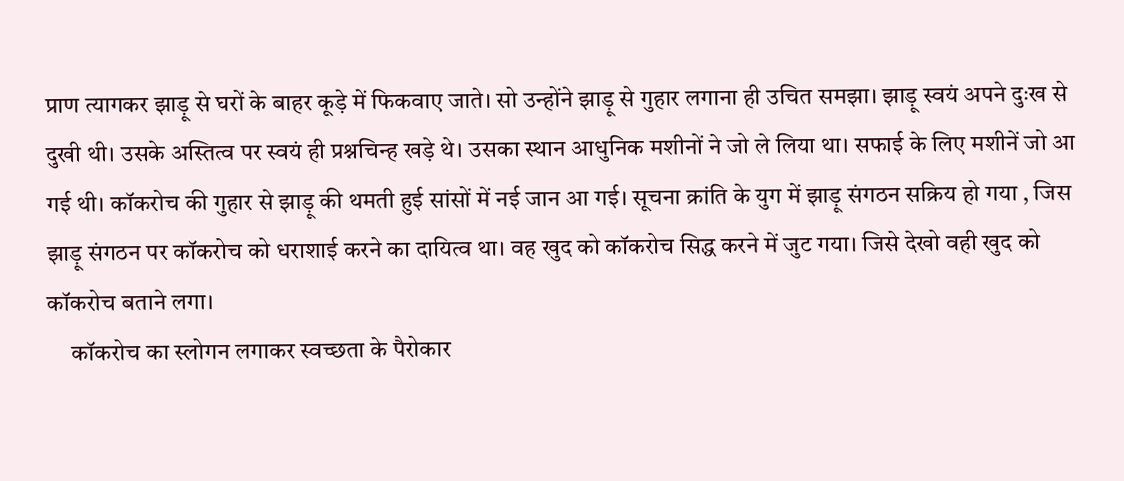प्राण त्यागकर झाड़ू से घरों के बाहर कूड़े में फिकवाए जाते। सो उन्होंने झाड़ू से गुहार लगाना ही उचित समझा। झाड़ू स्वयं अपने दुःख से दुखी थी। उसके अस्तित्व पर स्वयं ही प्रश्नचिन्ह खड़े थे। उसका स्थान आधुनिक मशीनों ने जो ले लिया था। सफाई के लिए मशीनें जो आ गई थी। कॉकरोच की गुहार से झाड़ू की थमती हुई सांसों में नई जान आ गई। सूचना क्रांति के युग में झाड़ू संगठन सक्रिय हो गया , जिस झाड़ू संगठन पर कॉकरोच को धराशाई करने का दायित्व था। वह खुद को कॉकरोच सिद्ध करने में जुट गया। जिसे देखो वही खुद को कॉकरोच बताने लगा।
     कॉकरोच का स्लोगन लगाकर स्वच्छता के पैरोकार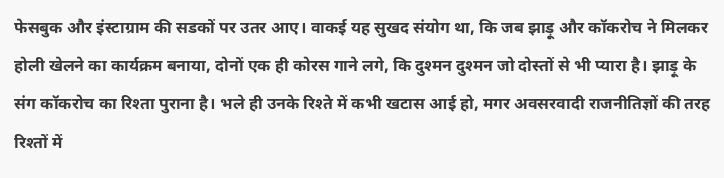फेसबुक और इंस्टाग्राम की सडकों पर उतर आए। वाकई यह सुखद संयोग था, कि जब झाड़ू और कॉकरोच ने मिलकर होली खेलने का कार्यक्रम बनाया, दोनों एक ही कोरस गाने लगे, कि दुश्मन दुश्मन जो दोस्तों से भी प्यारा है। झाड़ू के संग कॉकरोच का रिश्ता पुराना है। भले ही उनके रिश्ते में कभी खटास आई हो, मगर अवसरवादी राजनीतिज्ञों की तरह रिश्तों में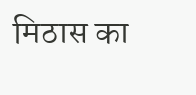मिठास का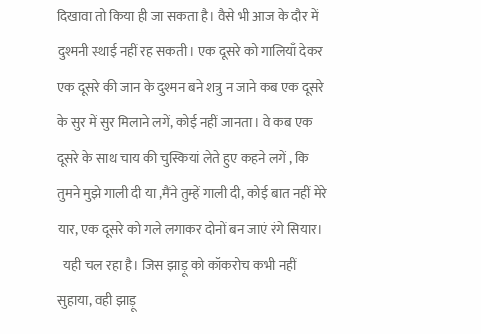दिखावा तो किया ही जा सकता है। वैसे भी आज के दौर में दुश्मनी स्थाई नहीं रह सकती। एक दूसरे को गालियाँ देकर एक दूसरे की जान के दुश्मन बने शत्रु न जाने कब एक दूसरे के सुर में सुर मिलाने लगें, कोई नहीं जानता। वे कब एक दूसरे के साथ चाय की चुस्कियां लेते हुए कहने लगें , कि तुमने मुझे गाली दी या ,मैंने तुम्हें गाली दी, कोई बात नहीं मेरे यार, एक दूसरे को गले लगाकर दोनों बन जाएं रंगे सियार।
  यही चल रहा है। जिस झाड़ू को कॉकरोच कभी नहीं सुहाया, वही झाड़ू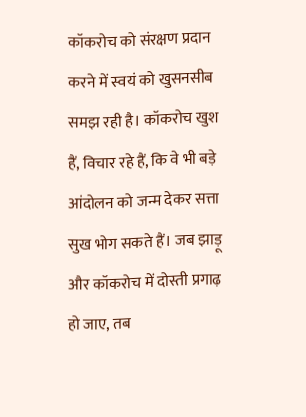कॉकरोच को संरक्षण प्रदान करने में स्वयं को खुसनसीब समझ रही है। कॉकरोच खुश हैं, विचार रहे हैं, कि वे भी बड़े आंदोलन को जन्म देकर सत्ता सुख भोग सकते हैं। जब झाड़ू और कॉकरोच में दोस्ती प्रगाढ़ हो जाए, तब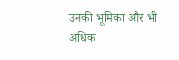उनकी भूमिका और भी अधिक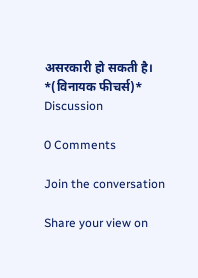असरकारी हो सकती है। *(विनायक फीचर्स)*
Discussion

0 Comments

Join the conversation

Share your view on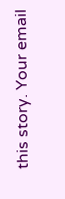this story. Your email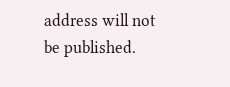address will not be published.